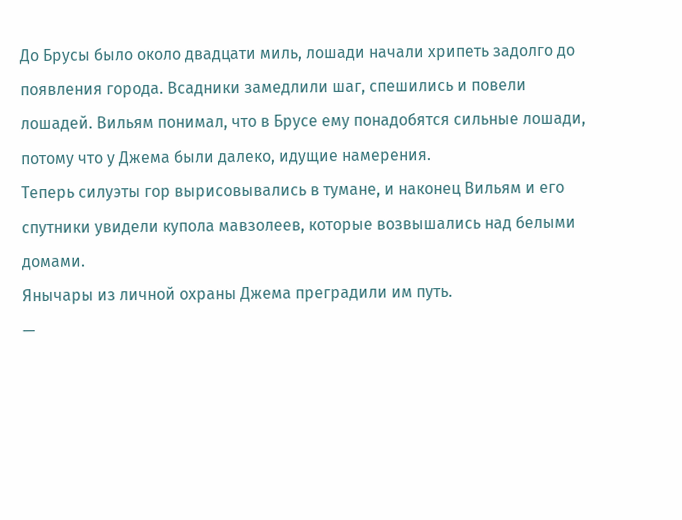До Брусы было около двадцати миль, лошади начали хрипеть задолго до появления города. Всадники замедлили шаг, спешились и повели лошадей. Вильям понимал, что в Брусе ему понадобятся сильные лошади, потому что у Джема были далеко, идущие намерения.
Теперь силуэты гор вырисовывались в тумане, и наконец Вильям и его спутники увидели купола мавзолеев, которые возвышались над белыми домами.
Янычары из личной охраны Джема преградили им путь.
—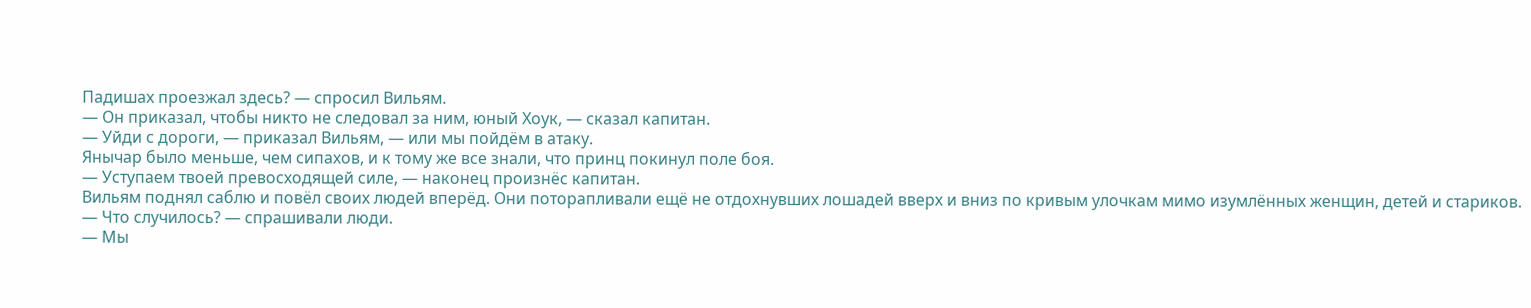Падишах проезжал здесь? — спросил Вильям.
— Он приказал, чтобы никто не следовал за ним, юный Хоук, — сказал капитан.
— Уйди с дороги, — приказал Вильям, — или мы пойдём в атаку.
Янычар было меньше, чем сипахов, и к тому же все знали, что принц покинул поле боя.
— Уступаем твоей превосходящей силе, — наконец произнёс капитан.
Вильям поднял саблю и повёл своих людей вперёд. Они поторапливали ещё не отдохнувших лошадей вверх и вниз по кривым улочкам мимо изумлённых женщин, детей и стариков.
— Что случилось? — спрашивали люди.
— Мы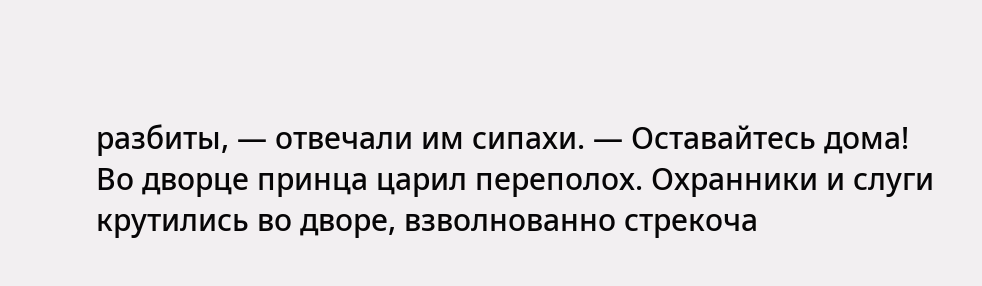разбиты, — отвечали им сипахи. — Оставайтесь дома!
Во дворце принца царил переполох. Охранники и слуги крутились во дворе, взволнованно стрекоча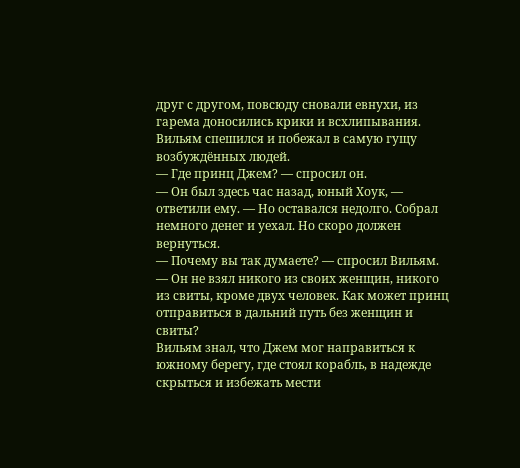друг с другом, повсюду сновали евнухи, из гарема доносились крики и всхлипывания.
Вильям спешился и побежал в самую гущу возбуждённых людей.
— Где принц Джем? — спросил он.
— Он был здесь час назад, юный Хоук, — ответили ему. — Но оставался недолго. Собрал немного денег и уехал. Но скоро должен вернуться.
— Почему вы так думаете? — спросил Вильям.
— Он не взял никого из своих женщин, никого из свиты, кроме двух человек. Как может принц отправиться в дальний путь без женщин и свиты?
Вильям знал, что Джем мог направиться к южному берегу, где стоял корабль, в надежде скрыться и избежать мести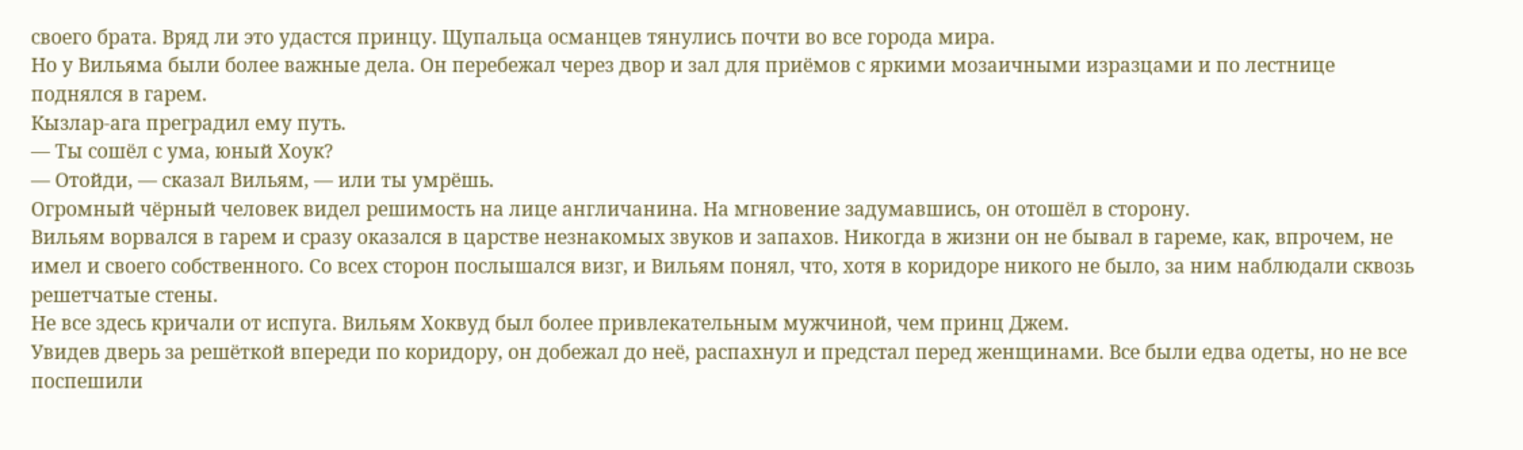своего брата. Вряд ли это удастся принцу. Щупальца османцев тянулись почти во все города мира.
Но у Вильяма были более важные дела. Он перебежал через двор и зал для приёмов с яркими мозаичными изразцами и по лестнице поднялся в гарем.
Кызлар-ага преградил ему путь.
— Ты сошёл с ума, юный Хоук?
— Отойди, — сказал Вильям, — или ты умрёшь.
Огромный чёрный человек видел решимость на лице англичанина. На мгновение задумавшись, он отошёл в сторону.
Вильям ворвался в гарем и сразу оказался в царстве незнакомых звуков и запахов. Никогда в жизни он не бывал в гареме, как, впрочем, не имел и своего собственного. Со всех сторон послышался визг, и Вильям понял, что, хотя в коридоре никого не было, за ним наблюдали сквозь решетчатые стены.
Не все здесь кричали от испуга. Вильям Хоквуд был более привлекательным мужчиной, чем принц Джем.
Увидев дверь за решёткой впереди по коридору, он добежал до неё, распахнул и предстал перед женщинами. Все были едва одеты, но не все поспешили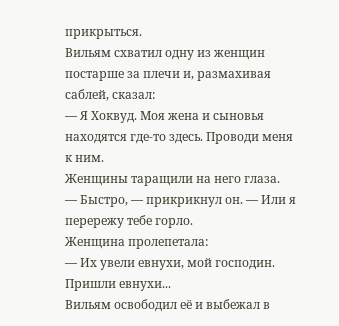прикрыться.
Вильям схватил одну из женщин постарше за плечи и, размахивая саблей, сказал:
— Я Хоквуд. Моя жена и сыновья находятся где-то здесь. Проводи меня к ним.
Женщины таращили на него глаза.
— Быстро, — прикрикнул он. — Или я перережу тебе горло.
Женщина пролепетала:
— Их увели евнухи, мой господин. Пришли евнухи...
Вильям освободил её и выбежал в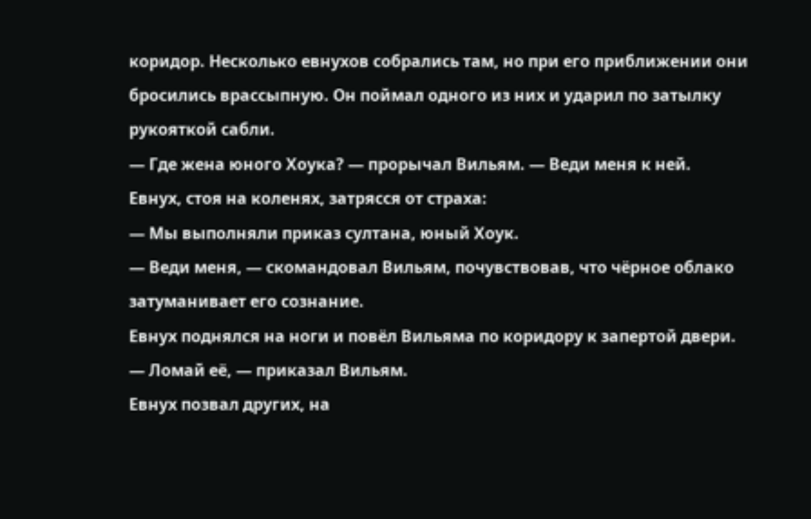коридор. Несколько евнухов собрались там, но при его приближении они бросились врассыпную. Он поймал одного из них и ударил по затылку рукояткой сабли.
— Где жена юного Хоука? — прорычал Вильям. — Веди меня к ней.
Евнух, стоя на коленях, затрясся от страха:
— Мы выполняли приказ султана, юный Хоук.
— Веди меня, — скомандовал Вильям, почувствовав, что чёрное облако затуманивает его сознание.
Евнух поднялся на ноги и повёл Вильяма по коридору к запертой двери.
— Ломай её, — приказал Вильям.
Евнух позвал других, на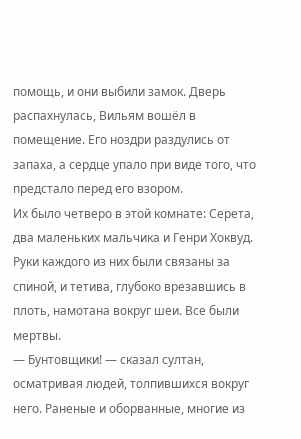помощь, и они выбили замок. Дверь распахнулась, Вильям вошёл в помещение. Его ноздри раздулись от запаха, а сердце упало при виде того, что предстало перед его взором.
Их было четверо в этой комнате: Серета, два маленьких мальчика и Генри Хоквуд. Руки каждого из них были связаны за спиной, и тетива, глубоко врезавшись в плоть, намотана вокруг шеи. Все были мертвы.
— Бунтовщики! — сказал султан, осматривая людей, толпившихся вокруг него. Раненые и оборванные, многие из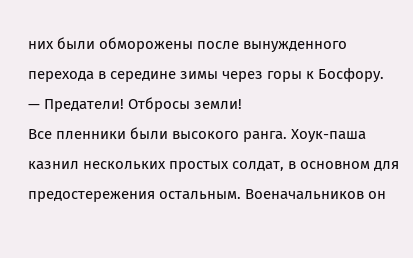них были обморожены после вынужденного перехода в середине зимы через горы к Босфору.
— Предатели! Отбросы земли!
Все пленники были высокого ранга. Хоук-паша казнил нескольких простых солдат, в основном для предостережения остальным. Военачальников он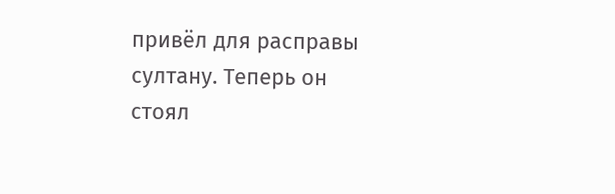привёл для расправы султану. Теперь он стоял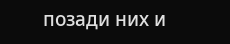позади них и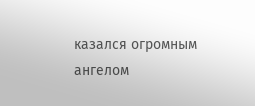казался огромным ангелом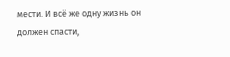мести. И всё же одну жизнь он должен спасти,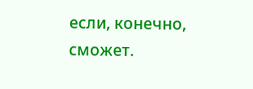если, конечно, сможет.